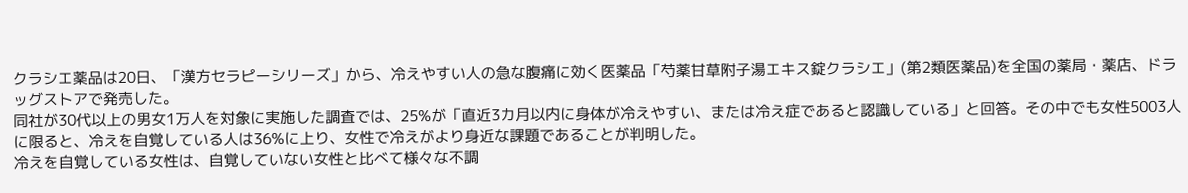クラシエ薬品は20日、「漢方セラピーシリーズ」から、冷えやすい人の急な腹痛に効く医薬品「芍薬甘草附子湯エキス錠クラシエ」(第2類医薬品)を全国の薬局・薬店、ドラッグストアで発売した。
同社が30代以上の男女1万人を対象に実施した調査では、25%が「直近3カ月以内に身体が冷えやすい、または冷え症であると認識している」と回答。その中でも女性5003人に限ると、冷えを自覚している人は36%に上り、女性で冷えがより身近な課題であることが判明した。
冷えを自覚している女性は、自覚していない女性と比べて様々な不調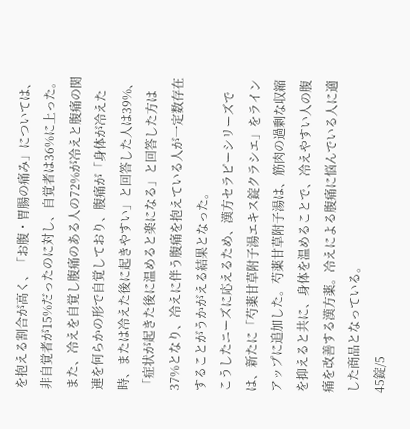を抱える割合が高く、「お腹・胃腸の痛み」については、非自覚者が15%だったのに対し、自覚者は36%に上った。
また、冷えを自覚し腹痛のある人の72%が冷えと腹痛の関連を何らかの形で自覚しており、腹痛が「身体が冷えた時、または冷えた後に起きやすい」と回答した人は39%、「症状が起きた後に温めると楽になる」と回答した方は37%となり、冷えに伴う腹痛を抱えている人が一定数存在することがうかがえる結果となった。
こうしたニーズに応えるため、漢方セラピーシリーズでは、新たに「芍薬甘草附子湯エキス錠クラシエ」をラインアップに追加した。芍薬甘草附子湯は、筋肉の過剰な収縮を抑えると共に、身体を温めることで、冷えやすい人の腹痛を改善する漢方薬。冷えによる腹痛に悩んでいる人に適した商品となっている。
45錠/5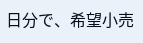日分で、希望小売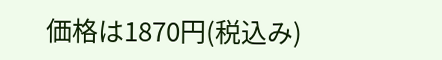価格は1870円(税込み)